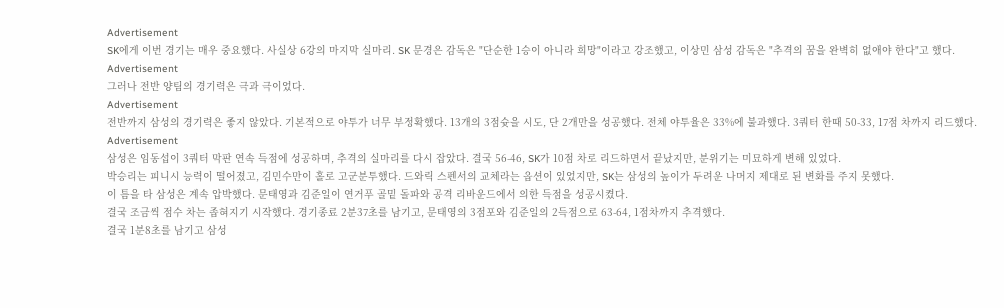Advertisement
SK에게 이번 경기는 매우 중요했다. 사실상 6강의 마지막 실마리. SK 문경은 감독은 "단순한 1승이 아니라 희망"이라고 강조했고, 이상민 삼성 감독은 "추격의 꿈을 완벽히 없애야 한다"고 했다.
Advertisement
그러나 전반 양팀의 경기력은 극과 극이었다.
Advertisement
전반까지 삼성의 경기력은 좋지 않았다. 기본적으로 야투가 너무 부정확했다. 13개의 3점슛을 시도, 단 2개만을 성공했다. 전체 야투율은 33%에 불과했다. 3쿼터 한때 50-33, 17점 차까지 리드했다.
Advertisement
삼성은 임동섭이 3쿼터 막판 연속 득점에 성공하며, 추격의 실마리를 다시 잡았다. 결국 56-46, SK가 10점 차로 리드하면서 끝났지만, 분위기는 미묘하게 변해 있었다.
박승리는 피니시 능력이 떨어졌고, 김민수만이 홀로 고군분투했다. 드와릭 스펜서의 교체라는 옵션이 있었지만, SK는 삼성의 높이가 두려운 나머지 제대로 된 변화를 주지 못했다.
이 틈을 타 삼성은 계속 압박했다. 문태영과 김준일이 연거푸 골밑 돌파와 공격 리바운드에서 의한 득점을 성공시켰다.
결국 조금씩 점수 차는 좁혀지기 시작했다. 경기종료 2분37초를 남기고, 문태영의 3점포와 김준일의 2득점으로 63-64, 1점차까지 추격했다.
결국 1분8초를 남기고 삼성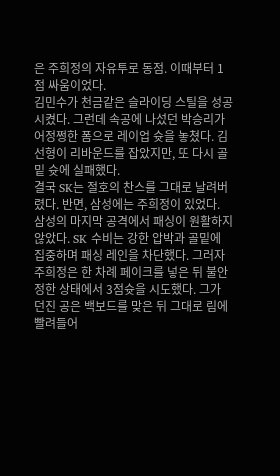은 주희정의 자유투로 동점. 이때부터 1점 싸움이었다.
김민수가 천금같은 슬라이딩 스틸을 성공시켰다. 그런데 속공에 나섰던 박승리가 어정쩡한 폼으로 레이업 슛을 놓쳤다. 김선형이 리바운드를 잡았지만, 또 다시 골밑 슛에 실패했다.
결국 SK는 절호의 찬스를 그대로 날려버렸다. 반면, 삼성에는 주희정이 있었다.
삼성의 마지막 공격에서 패싱이 원활하지 않았다. SK 수비는 강한 압박과 골밑에 집중하며 패싱 레인을 차단했다. 그러자 주희정은 한 차례 페이크를 넣은 뒤 불안정한 상태에서 3점슛을 시도했다. 그가 던진 공은 백보드를 맞은 뒤 그대로 림에 빨려들어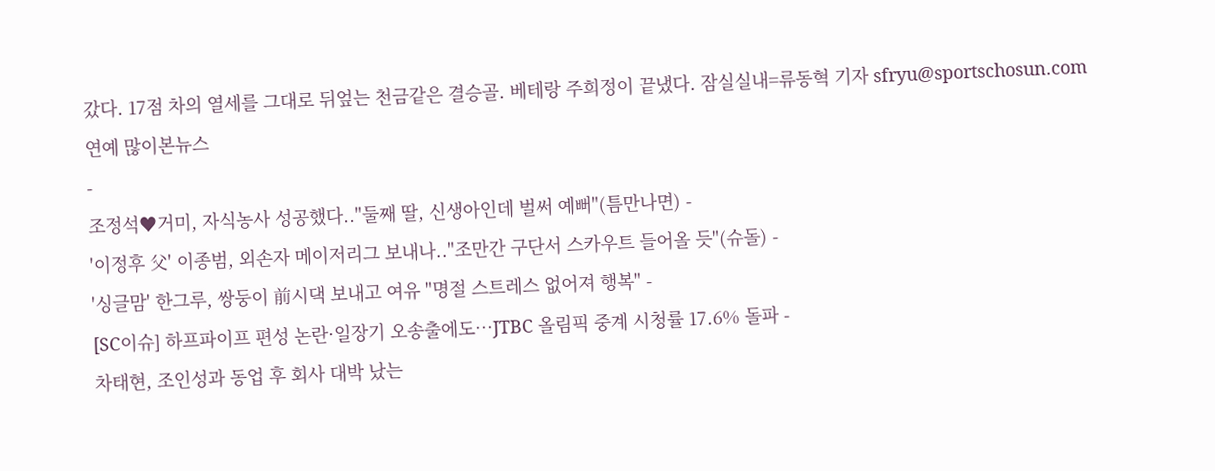갔다. 17점 차의 열세를 그대로 뒤엎는 천금같은 결승골. 베테랑 주희정이 끝냈다. 잠실실내=류동혁 기자 sfryu@sportschosun.com
연예 많이본뉴스
-
조정석♥거미, 자식농사 성공했다.."둘째 딸, 신생아인데 벌써 예뻐"(틈만나면) -
'이정후 父' 이종범, 외손자 메이저리그 보내나.."조만간 구단서 스카우트 들어올 듯"(슈돌) -
'싱글맘' 한그루, 쌍둥이 前시댁 보내고 여유 "명절 스트레스 없어져 행복" -
[SC이슈] 하프파이프 편성 논란·일장기 오송출에도…JTBC 올림픽 중계 시청률 17.6% 돌파 -
차태현, 조인성과 동업 후 회사 대박 났는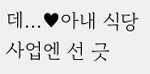데...♥아내 식당 사업엔 선 긋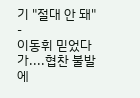기 "절대 안 돼" -
이동휘 믿었다가....협찬 불발에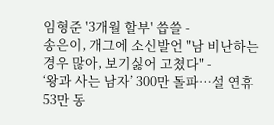임형준 '3개월 할부' 씁쓸 -
송은이, 개그에 소신발언 "남 비난하는 경우 많아, 보기싫어 고쳤다" -
‘왕과 사는 남자’ 300만 돌파…설 연휴 53만 동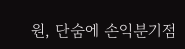원, 단숨에 손익분기점